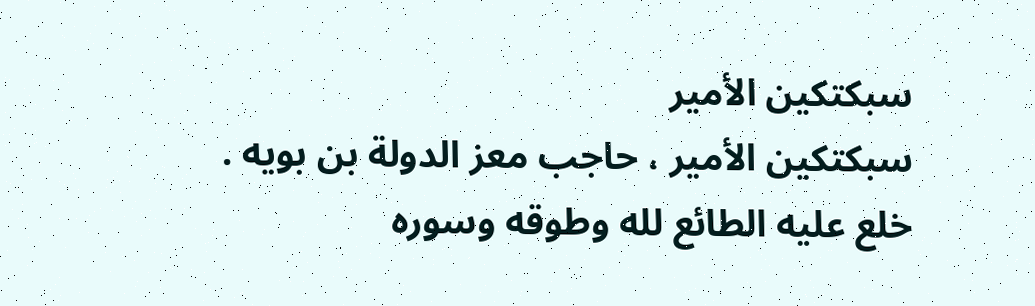سبكتكين الأمير
سبكتكين الأمير ، حاجب معز الدولة بن بويه . خلع عليه الطائع لله وطوقه وسوره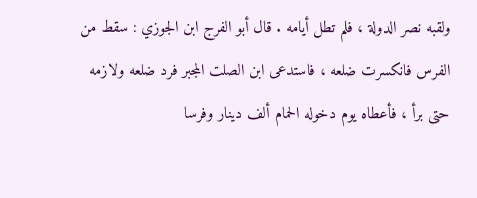ولقبه نصر الدولة ، فلم تطل أيامه . قال أبو الفرج ابن الجوزي : سقط من الفرس فانكسرت ضلعه ، فاستدعى ابن الصلت المجبر فرد ضلعه ولازمه حتى برأ ، فأعطاه يوم دخوله الحمام ألف دينار وفرسا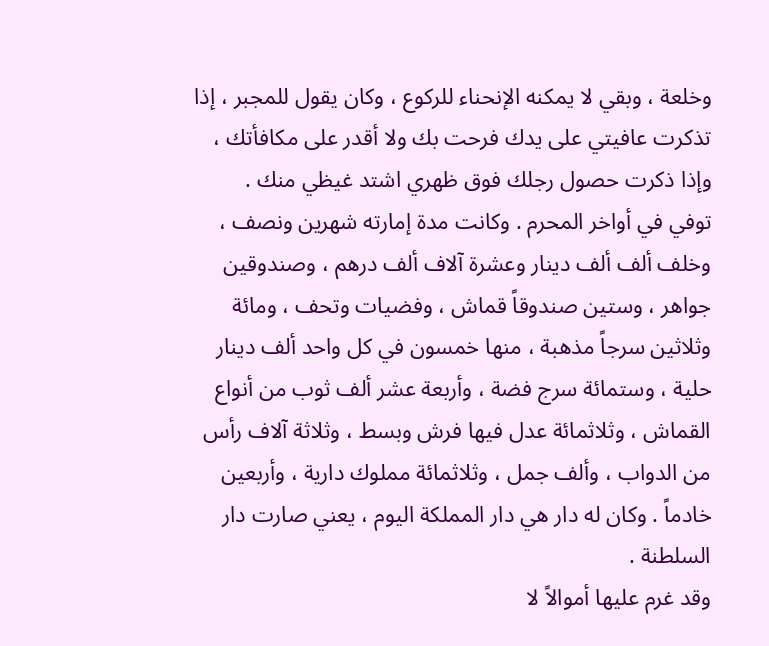وخلعة ، وبقي لا يمكنه الإنحناء للركوع ، وكان يقول للمجبر ، إذا تذكرت عافيتي على يدك فرحت بك ولا أقدر على مكافأتك ، وإذا ذكرت حصول رجلك فوق ظهري اشتد غيظي منك .
توفي في أواخر المحرم . وكانت مدة إمارته شهرين ونصف ، وخلف ألف ألف دينار وعشرة آلاف ألف درهم ، وصندوقين جواهر ، وستين صندوقاً قماش ، وفضيات وتحف ، ومائة وثلاثين سرجاً مذهبة ، منها خمسون في كل واحد ألف دينار حلية ، وستمائة سرج فضة ، وأربعة عشر ألف ثوب من أنواع القماش ، وثلاثمائة عدل فيها فرش وبسط ، وثلاثة آلاف رأس من الدواب ، وألف جمل ، وثلاثمائة مملوك دارية ، وأربعين خادماً . وكان له دار هي دار المملكة اليوم ، يعني صارت دار السلطنة .
وقد غرم عليها أموالاً لا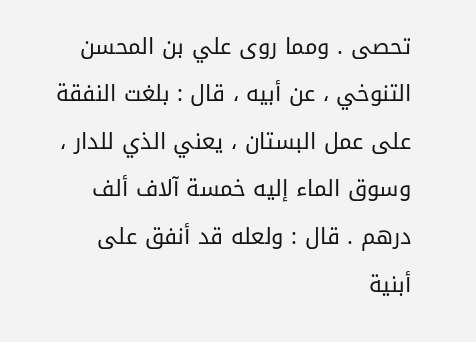تحصى . ومما روى علي بن المحسن التنوخي ، عن أبيه ، قال : بلغت النفقة على عمل البستان ، يعني الذي للدار ، وسوق الماء إليه خمسة آلاف ألف درهم . قال : ولعله قد أنفق على أبنية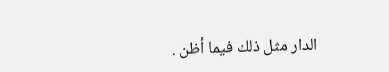الدار مثل ذلك فيما أظن .